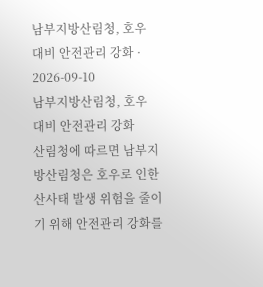남부지방산림청, 호우 대비 안전관리 강화 · 2026-09-10
남부지방산림청, 호우 대비 안전관리 강화
산림청에 따르면 남부지방산림청은 호우로 인한 산사태 발생 위험을 줄이기 위해 안전관리 강화를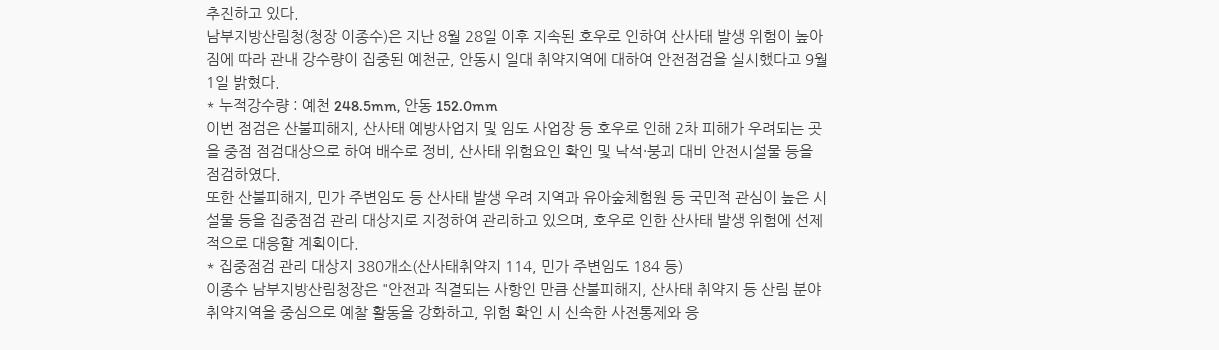추진하고 있다.
남부지방산림청(청장 이종수)은 지난 8월 28일 이후 지속된 호우로 인하여 산사태 발생 위험이 높아짐에 따라 관내 강수량이 집중된 예천군, 안동시 일대 취약지역에 대하여 안전점검을 실시했다고 9월 1일 밝혔다.
* 누적강수량 : 예천 248.5mm, 안동 152.0mm
이번 점검은 산불피해지, 산사태 예방사업지 및 임도 사업장 등 호우로 인해 2차 피해가 우려되는 곳을 중점 점검대상으로 하여 배수로 정비, 산사태 위험요인 확인 및 낙석·붕괴 대비 안전시설물 등을 점검하였다.
또한 산불피해지, 민가 주변임도 등 산사태 발생 우려 지역과 유아숲체험원 등 국민적 관심이 높은 시설물 등을 집중점검 관리 대상지로 지정하여 관리하고 있으며, 호우로 인한 산사태 발생 위험에 선제적으로 대응할 계획이다.
* 집중점검 관리 대상지 380개소(산사태취약지 114, 민가 주변임도 184 등)
이종수 남부지방산림청장은 "안전과 직결되는 사항인 만큼 산불피해지, 산사태 취약지 등 산림 분야 취약지역을 중심으로 예찰 활동을 강화하고, 위험 확인 시 신속한 사전통제와 응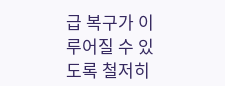급 복구가 이루어질 수 있도록 철저히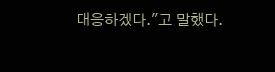대응하겠다."고 말했다.